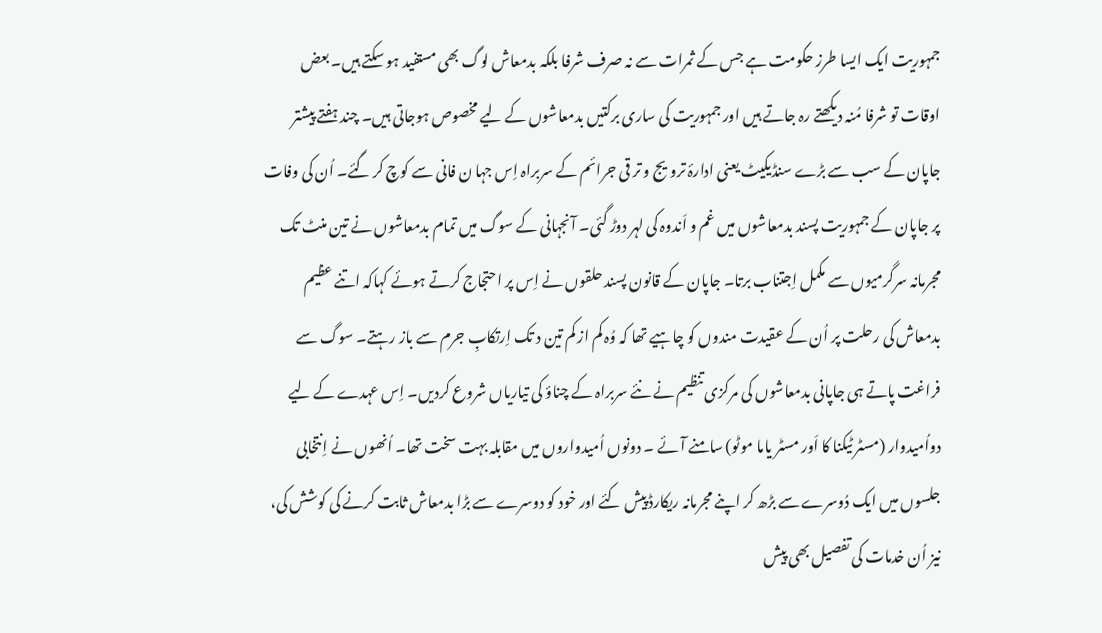جمہوریت ایک ایسا طرز حکومت ہے جس کے ثمرات سے نہ صرف شرفا بلکہ بدمعاش لوگ بھی مستفید ہو سکتے ہیں۔ بعض اوقات تو شرفا مُنہ دیکھتے رہ جاتے ہیں اور جمہوریت کی ساری برکتیں بدمعاشوں کے لیے مخصوص ہوجاتی ہیں۔ چند ہفتے پیشتر جاپان کے سب سے بڑے سنڈیکیٹ یعنی ادارۂ ترویج و تر قی جرائم کے سربراہ اِس جہا ن فانی سے کوچ کر گئے۔ اُن کی وفات پر جاپان کے جمہوریت پسند بدمعاشوں میں غم و اَندوہ کی لہر دوڑ گئی۔ آنجہانی کے سوگ میں تمام بدمعاشوں نے تین منٹ تک مجرمانہ سرگرمیوں سے مکمل اِجتناب برتا۔ جاپان کے قانون پسند حلقوں نے اِس پر احتجاج کرتے ہوئے کہاکہ اتنے عظیم بدمعاش کی رحلت پر اُن کے عقیدت مندوں کو چاہیے تھا کہ وُہ کم از کم تین د تک اِرتکابِ جرم سے باز رہتے۔ سوگ سے فراغت پاتے ہی جاپانی بدمعاشوں کی مرکزی تنظیم نے نئے سربراہ کے چناؤ کی تیاریاں شروع کردیں۔ اِس عہدے کے لیے دواُمیدوار (مسٹر ٹیکنا کا اَور مسٹر یاما موٹو) سامنے آئے ۔ دونوں اُمیدواروں میں مقابلہ بہت سخت تھا۔ اُنھوں نے اِنتخابی جلسوں میں ایک دُوسرے سے بڑھ کر اپنے مجرمانہ ریکارڈ پیش کئے اور خود کو دوسرے سے بڑا بدمعاش ثابت کرنے کی کوشش کی، نیز اُن خدمات کی تفصیل بھی پیش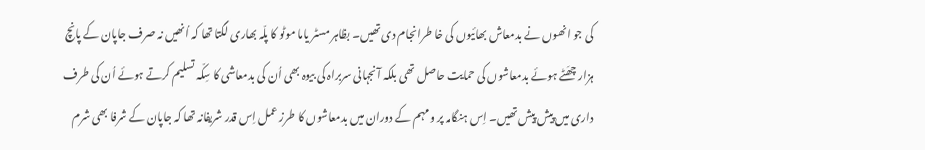کی جو انھوں نے بدمعاش بھائیوں کی خا طرانجام دی تھیں۔ بظاہر مسٹر یاما موٹو کا پلّہ بھاری لگتا تھا کہ اُنھیں نہ صرف جاپان کے پانچ ہزار چھَٹے ہوئے بدمعاشوں کی حمایت حاصل تھی بلکہ آنجہانی سربراہ کی بیوہ بھی اُن کی بدمعاشی کا سِکّہ تسلیم کرتے ہوئے اُن کی طرف داری میں پیش پیش تھیں۔ اِس ہنگامہ پر و مہم کے دوران میں بدمعاشوں کا طرز عمل اِس قدر شریفانہ تھا کہ جاپان کے شرفا بھی شرم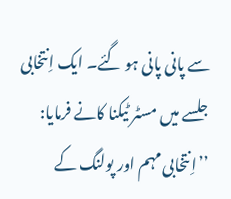سے پانی پانی ہو گئے۔ ایک اِنتخابی جلسے میں مسٹر ٹیکنا کانے فرمایا: ’’اِنتخابی مہم اور پولنگ کے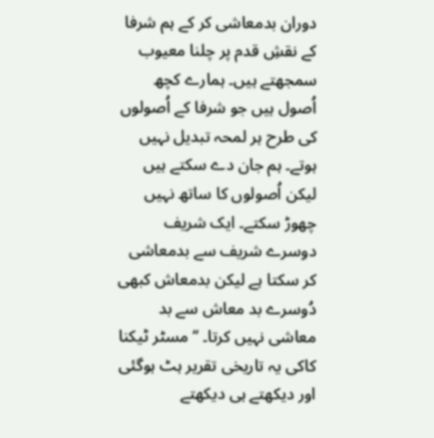دوران بدمعاشی کر کے ہم شرفا کے نقشِ قدم پر چلنا معیوب سمجھتے ہیں۔ ہمارے کچھ اُصول ہیں جو شرفا کے اُصولوں کی طرح ہر لمحہ تبدیل نہیں ہوتے۔ ہم جان دے سکتے ہیں لیکن اُصولوں کا ساتھ نہیں چھوڑ سکتے۔ ایک شریف دوسرے شریف سے بدمعاشی کر سکتا ہے لیکن بدمعاش کبھی دُوسرے بد معاش سے بد معاشی نہیں کرتا۔ ‘‘ مسٹر ٹیکنا کاکی یہ تاریخی تقریر ہٹ ہوگئی اور دیکھتے ہی دیکھتے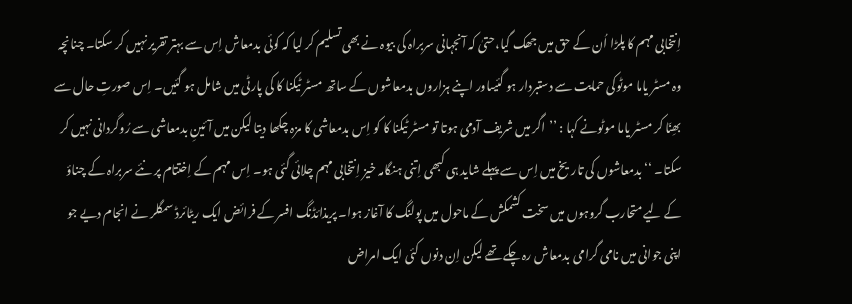اِنتخابی مہم کا پلڑا اُن کے حق میں جھک گیا،حتیٰ کہ آنجہانی سربراہ کی بیوہ نے بھی تسلیم کر لیا کہ کوئی بدمعاش اِس سے بہتر تقریر نہیں کر سکتا۔ چنانچہ وہ مسٹر یاما موٹوکی حمایت سے دستبردار ہو گئیںاور اپنے ہزاروں بدمعاشوں کے ساتھ مسٹر ٹیکنا کا کی پارٹی میں شامل ہو گئیں۔ اِس صورتِ حال سے بھِنّا کر مسٹر یاما موٹونے کہا : ’’اگر میں شریف آدمی ہوتا تو مسٹر ٹیکنا کا کو اِس بدمعاشی کا مزہ چکھا دیتا لیکن میں آ ئینِ بدمعاشی سے رُوگردانی نہیں کر سکتا۔ ‘‘ بدمعاشوں کی تاریخ میں اِس سے پہلے شاید ہی کبھی اِتنی ہنگامہ خیز اِنتخابی مہم چلائی گئی ہو۔ اِس مہم کے اِختتام پر نئے سربراہ کے چناؤ کے لیے متحارب گروہوں میں سخت کشمکش کے ماحول میں پولنگ کا آغاز ہوا۔ پریذائڈنگ افسر کے فرائض ایک ریٹائرڈ سمگلر نے انجام دیے جو اپنی جوانی میں نامی گرامی بدمعاش رہ چکے تھے لیکن اِن دنوں کئی ایک امراض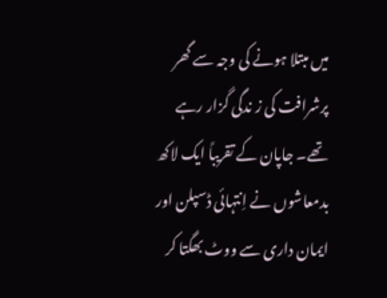میں مبتلا ہونے کی وجہ سے گھر پرشرافت کی ز ندگی گزار رہے تھے۔ جاپان کے تقریباً ایک لاکھ بدمعاشوں نے اِنتہائی ڈسپلن اور ایمان داری سے ووٹ بھگتا کر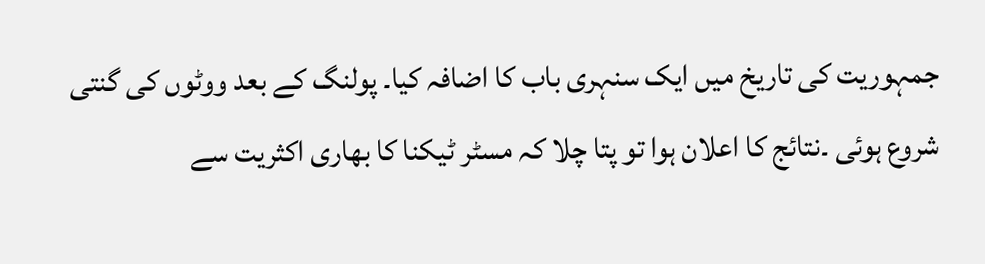جمہوریت کی تاریخ میں ایک سنہری باب کا اضافہ کیا۔ پولنگ کے بعد ووٹوں کی گنتی شروع ہوئی ۔نتائج کا اعلان ہوا تو پتا چلا کہ مسٹر ٹیکنا کا بھاری اکثریت سے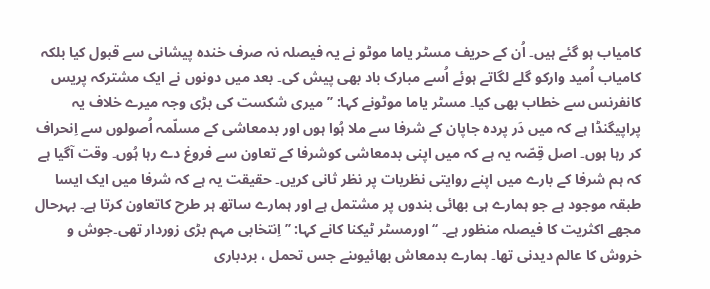کامیاب ہو گئے ہیں۔ اُن کے حریف مسٹر یاما موٹو نے یہ فیصلہ نہ صرف خندہ پیشانی سے قبول کیا بلکہ کامیاب اُمید وارکو گلے لگاتے ہوئے اُسے مبارک باد بھی پیش کی۔ بعد میں دونوں نے ایک مشترکہ پریس کانفرنس سے خطاب بھی کیا۔ مسٹر یاما موٹونے کہا: ’’میری شکست کی بڑی وجہ میرے خلاف یہ پراپیگنڈا ہے کہ میں دَر پردہ جاپان کے شرفا سے ملا ہُوا ہوں اور بدمعاشی کے مسلّمہ اُصولوں سے اِنحراف کر رہا ہوں۔ اصل قِصّہ یہ ہے کہ میں اپنی بدمعاشی کوشرفا کے تعاون سے فروغ دے رہا ہُوں۔ وقت آگیا ہے کہ ہم شرفا کے بارے میں اپنے روایتی نظریات پر نظر ثانی کریں۔ حقیقت یہ ہے کہ شرفا میں ایک ایسا طبقہ موجود ہے جو ہمارے ہی بھائی بندوں پر مشتمل ہے اور ہمارے ساتھ ہر طرح کاتعاون کرتا ہے۔ بہرحال مجھے اکثریت کا فیصلہ منظور ہے۔ ‘‘ اورمسٹر ٹیکنا کانے کہا: ’’ اِنتخابی مہم بڑی زوردار تھی۔جوش و خروش کا عالم دیدنی تھا۔ ہمارے بدمعاش بھائیوںنے جس تحمل ، بردباری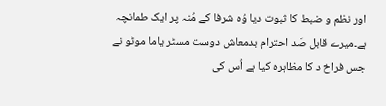اور نظم و ضبط کا ثبوت دیا وُہ شرفا کے مُنہ پر ایک طمانچہ ہے۔میرے قابل صَد احترام بدمعاش دوست مسٹر یاما موٹو نے جس فراخ د کا مظاہرہ کیا ہے اُس کی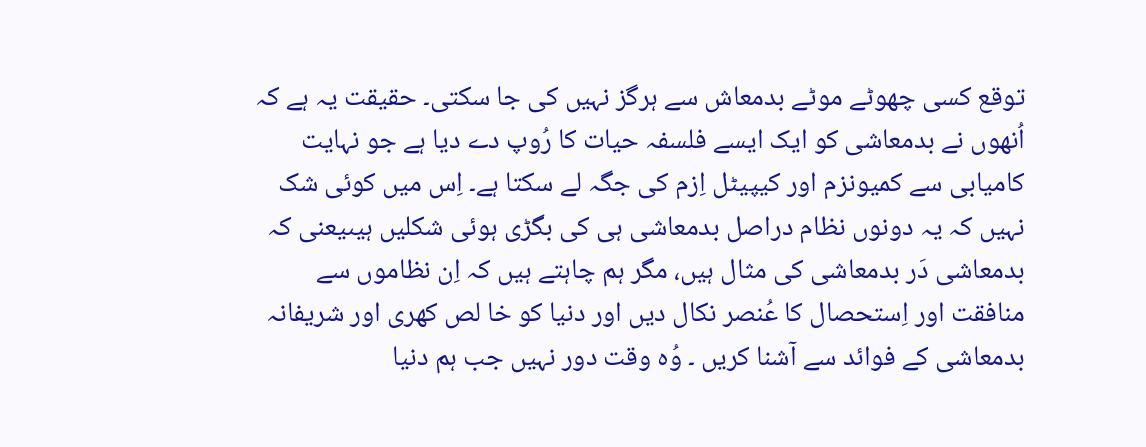توقع کسی چھوٹے موٹے بدمعاش سے ہرگز نہیں کی جا سکتی۔ حقیقت یہ ہے کہ اُنھوں نے بدمعاشی کو ایک ایسے فلسفہ حیات کا رُوپ دے دیا ہے جو نہایت کامیابی سے کمیونزم اور کیپیٹل اِزم کی جگہ لے سکتا ہے۔ اِس میں کوئی شک نہیں کہ یہ دونوں نظام دراصل بدمعاشی ہی کی بگڑی ہوئی شکلیں ہیںیعنی کہ بدمعاشی دَر بدمعاشی کی مثال ہیں، مگر ہم چاہتے ہیں کہ اِن نظاموں سے منافقت اور اِستحصال کا عُنصر نکال دیں اور دنیا کو خا لص کھری اور شریفانہ بدمعاشی کے فوائد سے آشنا کریں ۔ وُہ وقت دور نہیں جب ہم دنیا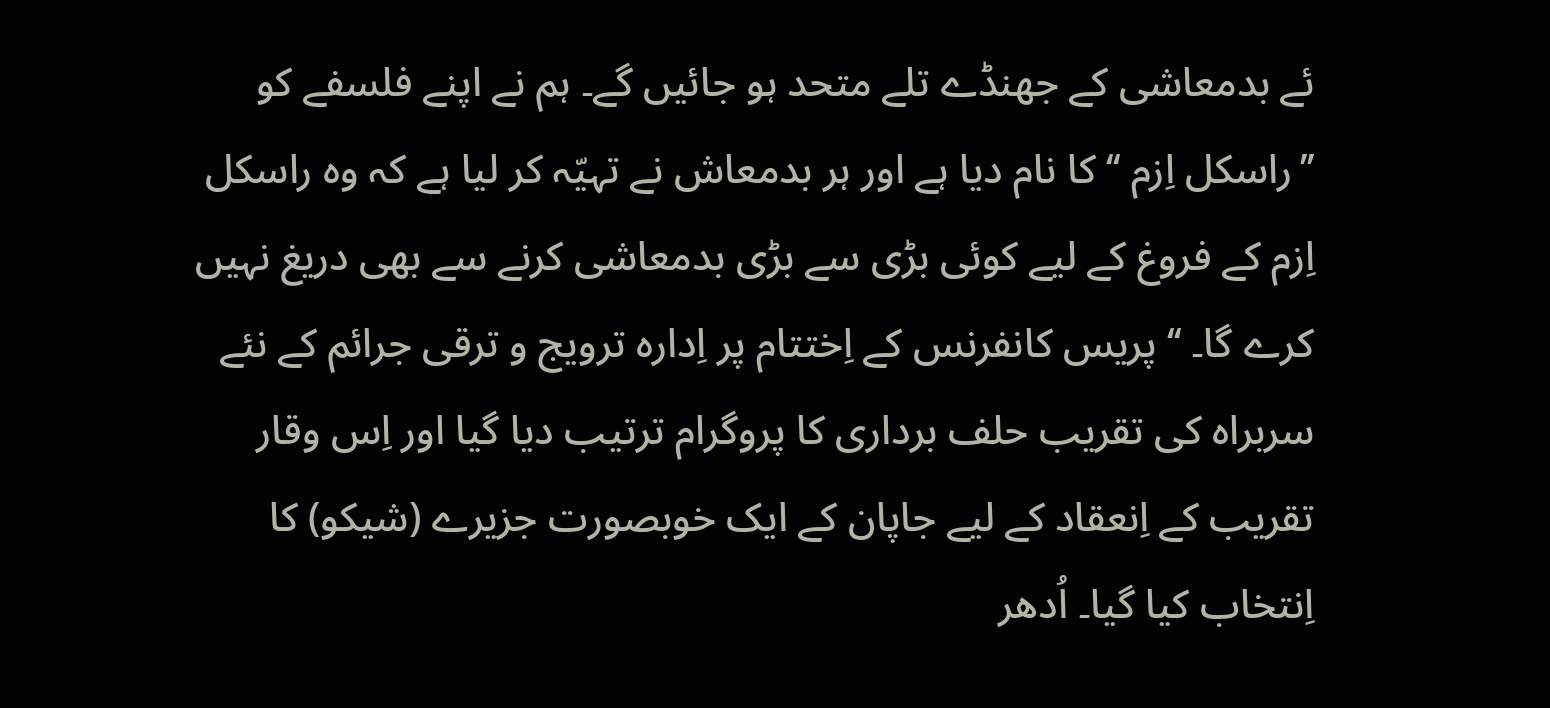ئے بدمعاشی کے جھنڈے تلے متحد ہو جائیں گے۔ ہم نے اپنے فلسفے کو ’’راسکل اِزم ‘‘ کا نام دیا ہے اور ہر بدمعاش نے تہیّہ کر لیا ہے کہ وہ راسکل اِزم کے فروغ کے لیے کوئی بڑی سے بڑی بدمعاشی کرنے سے بھی دریغ نہیں کرے گا۔ ‘‘ پریس کانفرنس کے اِختتام پر اِدارہ ترویج و ترقی جرائم کے نئے سربراہ کی تقریب حلف برداری کا پروگرام ترتیب دیا گیا اور اِس وقار تقریب کے اِنعقاد کے لیے جاپان کے ایک خوبصورت جزیرے (شیکو) کا اِنتخاب کیا گیا۔ اُدھر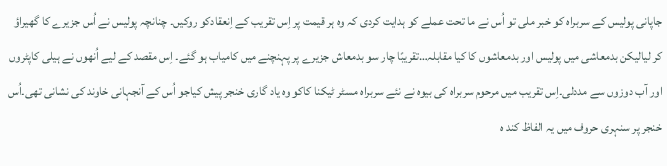جاپانی پولیس کے سربراہ کو خبر ملی تو اُس نے ما تحت عملے کو ہدایت کردی کہ وہ ہر قیمت پر اِس تقریب کے اِنعقادکو روکیں۔ چنانچہ پولیس نے اُس جزیرے کا گھیراؤ کر لیالیکن بدمعاشی میں پولیس اور بدمعاشوں کا کیا مقابلہ…تقریبًا چار سو بدمعاش جزیرے پر پہنچنے میں کامیاب ہو گئے۔ اِس مقصد کے لیے اُنھوں نے ہیلی کاپٹروں اور آب دوزوں سے مددلی۔اِس تقریب میں مرحوم سربراہ کی بیوہ نے نئے سربراہ مسٹر ٹیکنا کاکو وہ یاد گاری خنجر پیش کیاجو اُس کے آنجہانی خاوند کی نشانی تھی۔اُس خنجر پر سنہری حروف میں یہ الفاظ کند ہ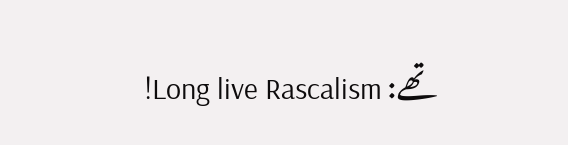تھے: Long live Rascalism!